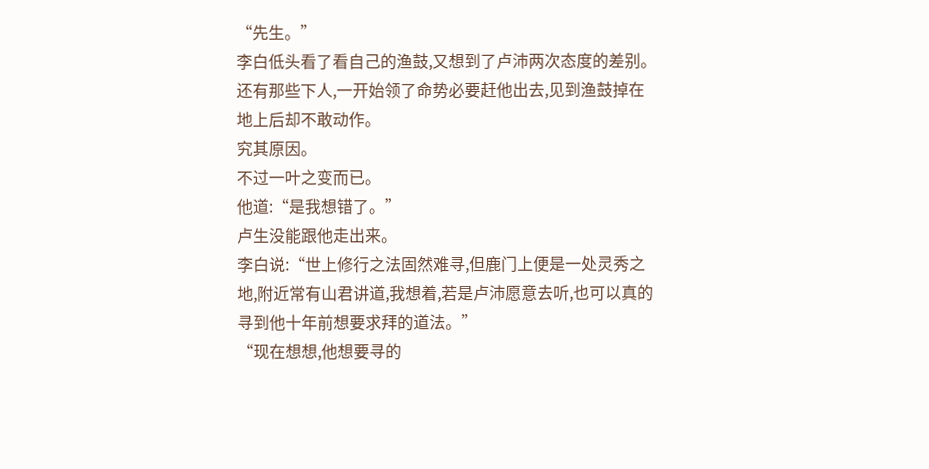“先生。”
李白低头看了看自己的渔鼓,又想到了卢沛两次态度的差别。还有那些下人,一开始领了命势必要赶他出去,见到渔鼓掉在地上后却不敢动作。
究其原因。
不过一叶之变而已。
他道:“是我想错了。”
卢生没能跟他走出来。
李白说:“世上修行之法固然难寻,但鹿门上便是一处灵秀之地,附近常有山君讲道,我想着,若是卢沛愿意去听,也可以真的寻到他十年前想要求拜的道法。”
“现在想想,他想要寻的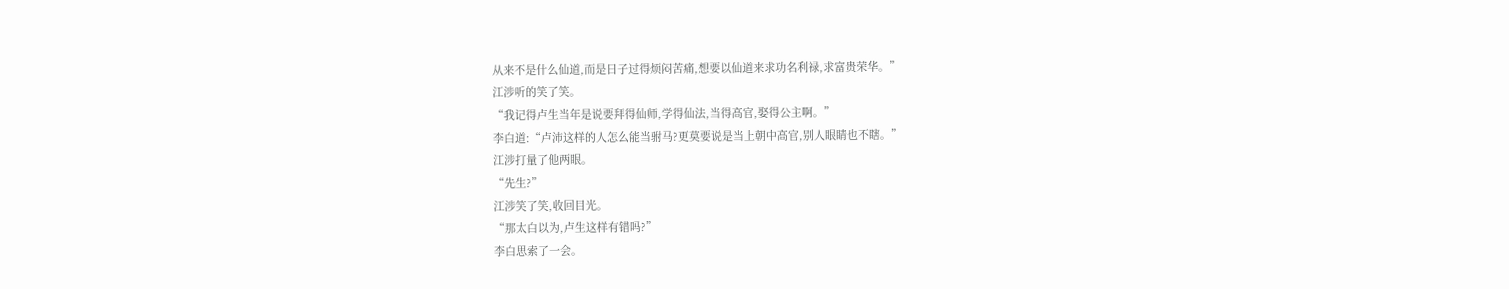从来不是什么仙道,而是日子过得烦闷苦痛,想要以仙道来求功名利禄,求富贵荣华。”
江涉听的笑了笑。
“我记得卢生当年是说要拜得仙师,学得仙法,当得高官,娶得公主啊。”
李白道:“卢沛这样的人怎么能当驸马?更莫要说是当上朝中高官,别人眼睛也不瞎。”
江涉打量了他两眼。
“先生?”
江涉笑了笑,收回目光。
“那太白以为,卢生这样有错吗?”
李白思索了一会。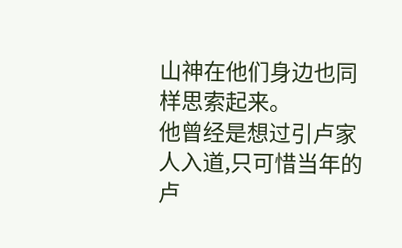山神在他们身边也同样思索起来。
他曾经是想过引卢家人入道,只可惜当年的卢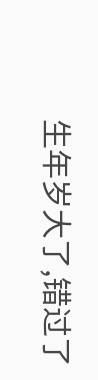生年岁大了,错过了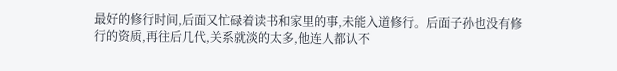最好的修行时间,后面又忙碌着读书和家里的事,未能入道修行。后面子孙也没有修行的资质,再往后几代,关系就淡的太多,他连人都认不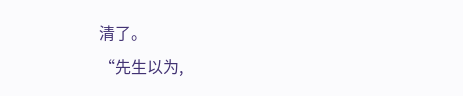清了。
“先生以为,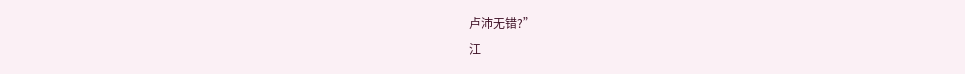卢沛无错?”
江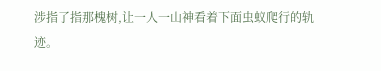涉指了指那槐树,让一人一山神看着下面虫蚁爬行的轨迹。